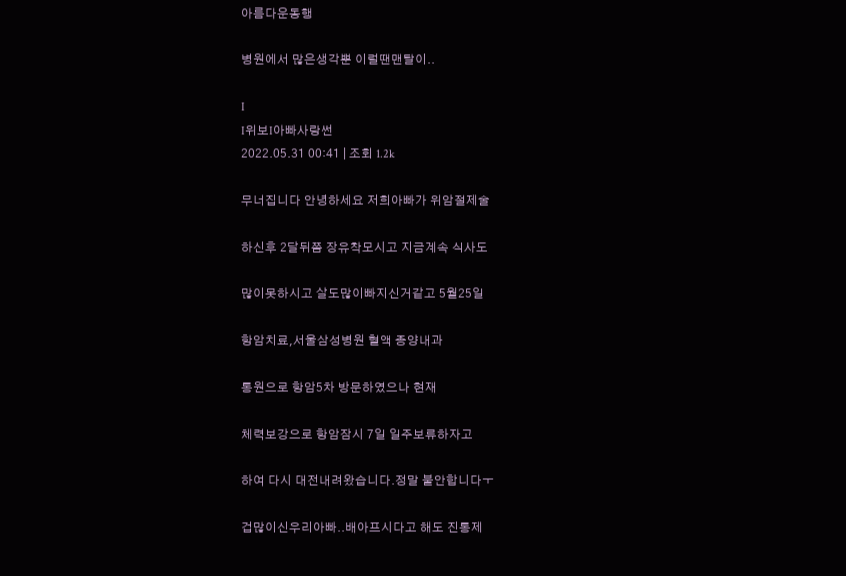아름다운동행

병원에서 많은생각뿐 이럴땐맨탈이..

I
I위보I아빠사랑썬
2022.05.31 00:41 | 조회 1.2k

무너집니다 안녕하세요 저희아빠가 위암절제술

하신후 2달뒤쯤 장유착모시고 지금계속 식사도

많이못하시고 살도많이빠지신거같고 5월25일

항암치료,서울삼성병원 혈액 종양내과

통원으로 항암5차 방문하였으나 현재

체력보강으로 항암잠시 7일 일주보류하자고

하여 다시 대전내려왔습니다.정말 불안합니다ㅜ

겁많이신우리아빠..배아프시다고 해도 진통제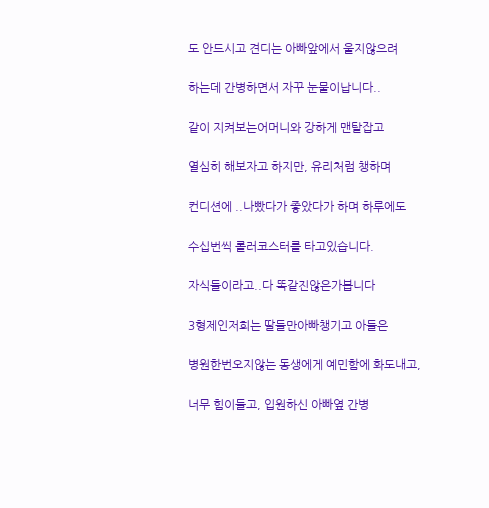도 안드시고 견디는 아빠앞에서 울지않으려

하는데 간병하면서 자꾸 눈물이납니다..

같이 지켜보는어머니와 강하게 맨탈잡고

열심히 해보자고 하지만, 유리처럼 챙하며

컨디션에 ..나빴다가 좋았다가 하며 하루에도

수십번씩 롤러코스터를 타고있습니다.

자식들이라고..다 똑같진않은가봅니다

3형제인저희는 딸들만아빠챙기고 아들은

병원한번오지않는 동생에게 예민함에 화도내고,

너무 힘이들고, 입원하신 아빠옆 간병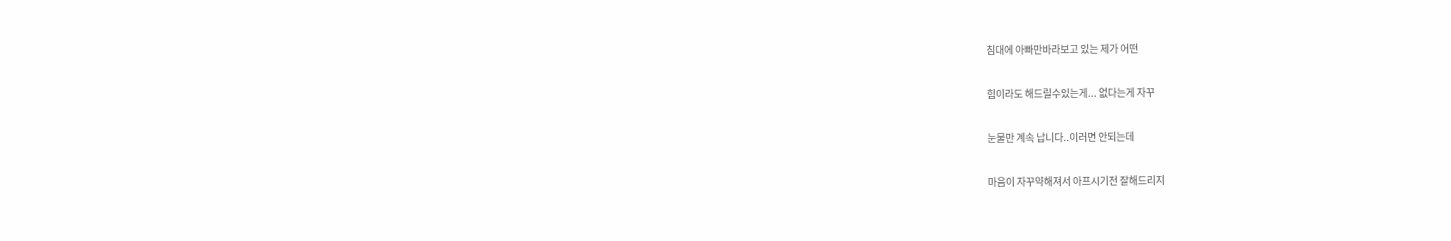침대에 아빠만바라보고 있는 제가 어떤

힘이라도 해드릴수있는게... 없다는게 자꾸

눈물만 계속 납니다..이러면 안되는데

마음이 자꾸약해져서 아프시기전 잘해드리지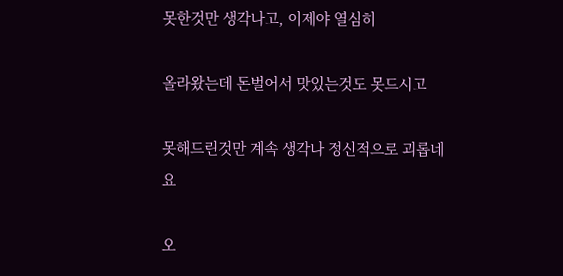못한것만 생각나고, 이제야 열심히

올라왔는데 돈벌어서 맛있는것도 못드시고

못해드린것만 계속 생각나 정신적으로 괴롭네요

오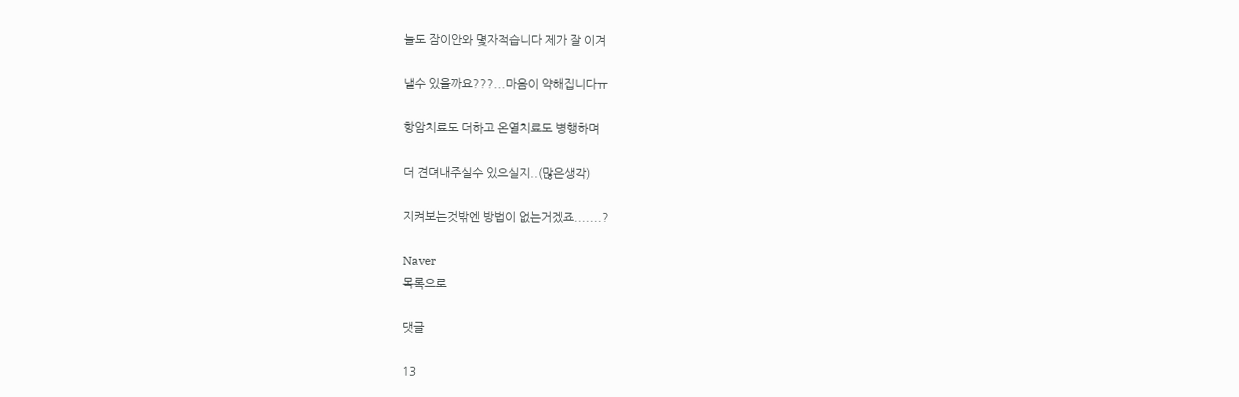늘도 잠이안와 몇자적습니다 제가 잘 이겨

낼수 있을까요???...마음이 약해집니다ㅠ

항암치료도 더하고 온열치료도 병행하며

더 견뎌내주실수 있으실지..(많은생각)

지켜보는것밖엔 방법이 없는거겠죠.......?

Naver
목록으로

댓글

13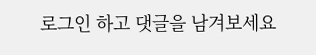로그인 하고 댓글을 남겨보세요